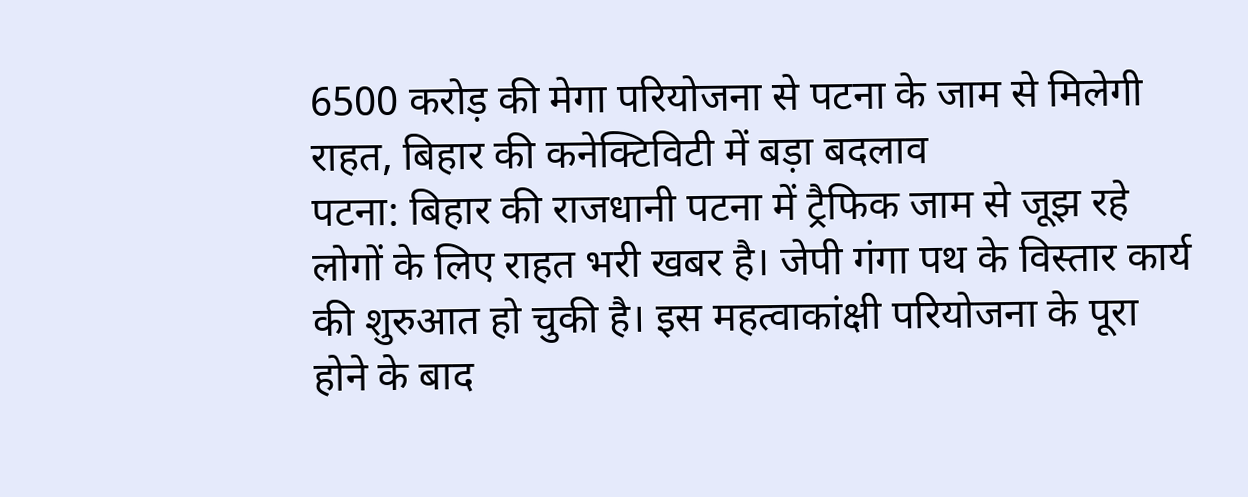6500 करोड़ की मेगा परियोजना से पटना के जाम से मिलेगी राहत, बिहार की कनेक्टिविटी में बड़ा बदलाव
पटना: बिहार की राजधानी पटना में ट्रैफिक जाम से जूझ रहे लोगों के लिए राहत भरी खबर है। जेपी गंगा पथ के विस्तार कार्य की शुरुआत हो चुकी है। इस महत्वाकांक्षी परियोजना के पूरा होने के बाद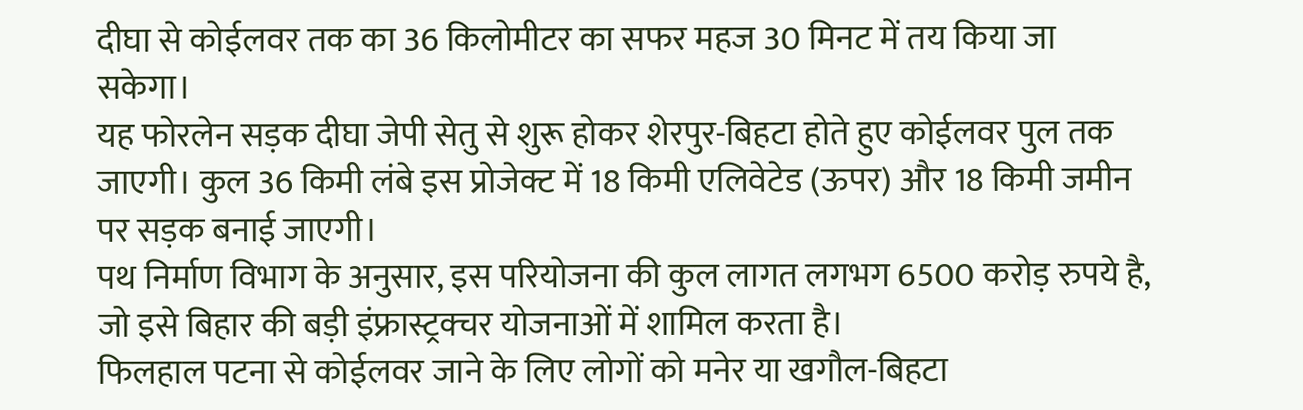दीघा से कोईलवर तक का 36 किलोमीटर का सफर महज 30 मिनट में तय किया जा सकेगा।
यह फोरलेन सड़क दीघा जेपी सेतु से शुरू होकर शेरपुर-बिहटा होते हुए कोईलवर पुल तक जाएगी। कुल 36 किमी लंबे इस प्रोजेक्ट में 18 किमी एलिवेटेड (ऊपर) और 18 किमी जमीन पर सड़क बनाई जाएगी।
पथ निर्माण विभाग के अनुसार, इस परियोजना की कुल लागत लगभग 6500 करोड़ रुपये है, जो इसे बिहार की बड़ी इंफ्रास्ट्रक्चर योजनाओं में शामिल करता है।
फिलहाल पटना से कोईलवर जाने के लिए लोगों को मनेर या खगौल-बिहटा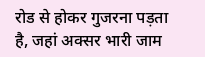रोड से होकर गुजरना पड़ता है, जहां अक्सर भारी जाम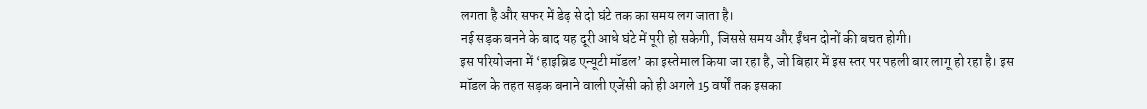लगता है और सफर में डेढ़ से दो घंटे तक का समय लग जाता है।
नई सड़क बनने के बाद यह दूरी आधे घंटे में पूरी हो सकेगी, जिससे समय और ईंधन दोनों की बचत होगी।
इस परियोजना में ‘हाइब्रिड एन्यूटी मॉडल’ का इस्तेमाल किया जा रहा है, जो बिहार में इस स्तर पर पहली बार लागू हो रहा है। इस मॉडल के तहत सड़क बनाने वाली एजेंसी को ही अगले 15 वर्षों तक इसका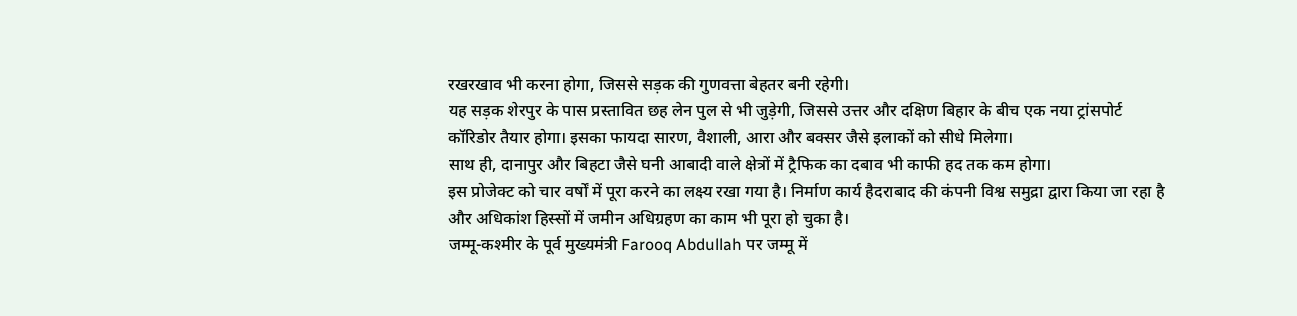रखरखाव भी करना होगा, जिससे सड़क की गुणवत्ता बेहतर बनी रहेगी।
यह सड़क शेरपुर के पास प्रस्तावित छह लेन पुल से भी जुड़ेगी, जिससे उत्तर और दक्षिण बिहार के बीच एक नया ट्रांसपोर्ट कॉरिडोर तैयार होगा। इसका फायदा सारण, वैशाली, आरा और बक्सर जैसे इलाकों को सीधे मिलेगा।
साथ ही, दानापुर और बिहटा जैसे घनी आबादी वाले क्षेत्रों में ट्रैफिक का दबाव भी काफी हद तक कम होगा।
इस प्रोजेक्ट को चार वर्षों में पूरा करने का लक्ष्य रखा गया है। निर्माण कार्य हैदराबाद की कंपनी विश्व समुद्रा द्वारा किया जा रहा है और अधिकांश हिस्सों में जमीन अधिग्रहण का काम भी पूरा हो चुका है।
जम्मू-कश्मीर के पूर्व मुख्यमंत्री Farooq Abdullah पर जम्मू में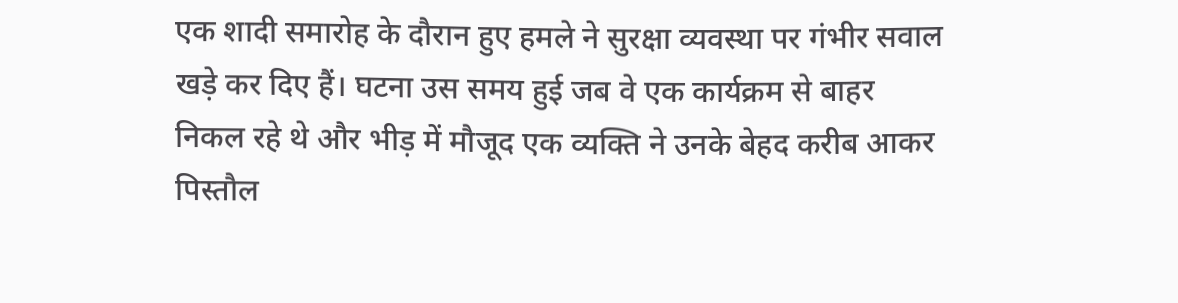एक शादी समारोह के दौरान हुए हमले ने सुरक्षा व्यवस्था पर गंभीर सवाल खड़े कर दिए हैं। घटना उस समय हुई जब वे एक कार्यक्रम से बाहर निकल रहे थे और भीड़ में मौजूद एक व्यक्ति ने उनके बेहद करीब आकर पिस्तौल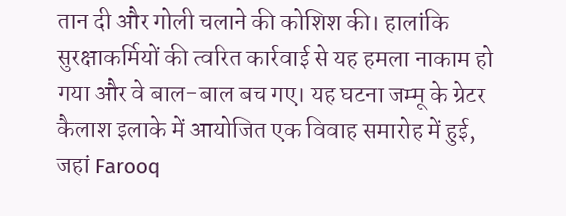तान दी और गोली चलाने की कोशिश की। हालांकि सुरक्षाकर्मियों की त्वरित कार्रवाई से यह हमला नाकाम हो गया और वे बाल-बाल बच गए। यह घटना जम्मू के ग्रेटर कैलाश इलाके में आयोजित एक विवाह समारोह में हुई, जहां Farooq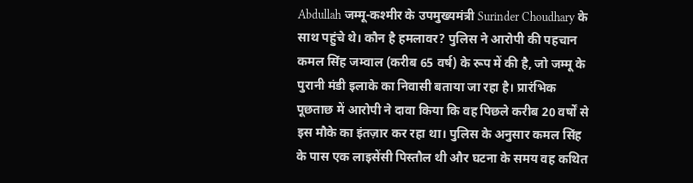Abdullah जम्मू-कश्मीर के उपमुख्यमंत्री Surinder Choudhary के साथ पहुंचे थे। कौन है हमलावर? पुलिस ने आरोपी की पहचान कमल सिंह जम्वाल (करीब 65 वर्ष) के रूप में की है, जो जम्मू के पुरानी मंडी इलाके का निवासी बताया जा रहा है। प्रारंभिक पूछताछ में आरोपी ने दावा किया कि वह पिछले करीब 20 वर्षों से इस मौके का इंतज़ार कर रहा था। पुलिस के अनुसार कमल सिंह के पास एक लाइसेंसी पिस्तौल थी और घटना के समय वह कथित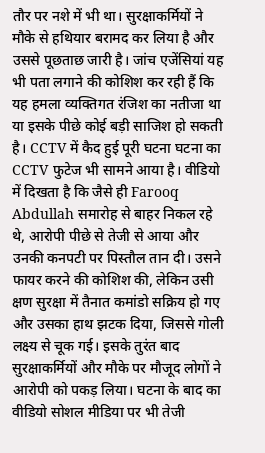तौर पर नशे में भी था। सुरक्षाकर्मियों ने मौके से हथियार बरामद कर लिया है और उससे पूछताछ जारी है। जांच एजेंसियां यह भी पता लगाने की कोशिश कर रही हैं कि यह हमला व्यक्तिगत रंजिश का नतीजा था या इसके पीछे कोई बड़ी साजिश हो सकती है। CCTV में कैद हुई पूरी घटना घटना का CCTV फुटेज भी सामने आया है। वीडियो में दिखता है कि जैसे ही Farooq Abdullah समारोह से बाहर निकल रहे थे, आरोपी पीछे से तेजी से आया और उनकी कनपटी पर पिस्तौल तान दी। उसने फायर करने की कोशिश की, लेकिन उसी क्षण सुरक्षा में तैनात कमांडो सक्रिय हो गए और उसका हाथ झटक दिया, जिससे गोली लक्ष्य से चूक गई। इसके तुरंत बाद सुरक्षाकर्मियों और मौके पर मौजूद लोगों ने आरोपी को पकड़ लिया। घटना के बाद का वीडियो सोशल मीडिया पर भी तेजी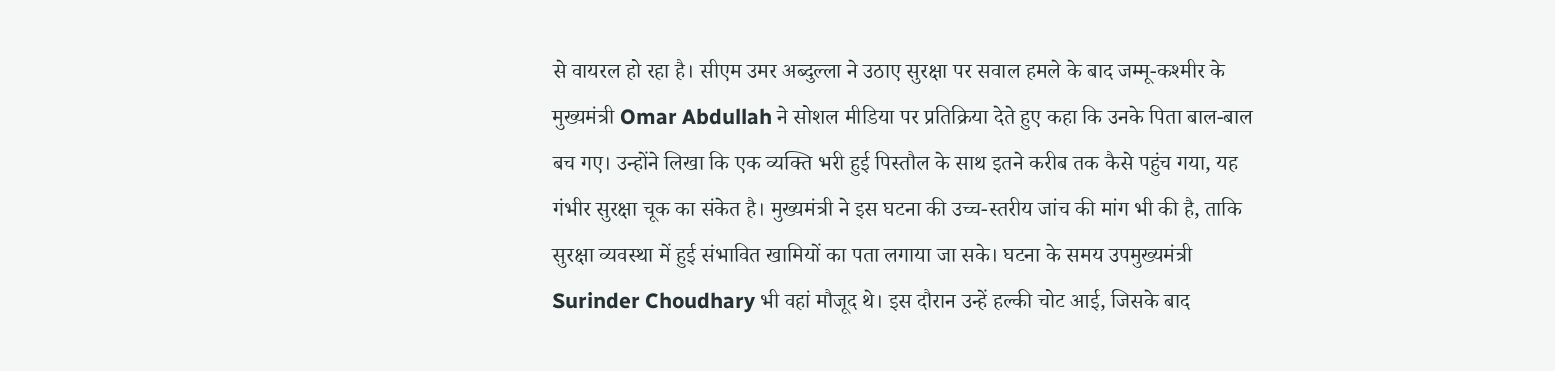से वायरल हो रहा है। सीएम उमर अब्दुल्ला ने उठाए सुरक्षा पर सवाल हमले के बाद जम्मू-कश्मीर के मुख्यमंत्री Omar Abdullah ने सोशल मीडिया पर प्रतिक्रिया देते हुए कहा कि उनके पिता बाल-बाल बच गए। उन्होंने लिखा कि एक व्यक्ति भरी हुई पिस्तौल के साथ इतने करीब तक कैसे पहुंच गया, यह गंभीर सुरक्षा चूक का संकेत है। मुख्यमंत्री ने इस घटना की उच्च-स्तरीय जांच की मांग भी की है, ताकि सुरक्षा व्यवस्था में हुई संभावित खामियों का पता लगाया जा सके। घटना के समय उपमुख्यमंत्री Surinder Choudhary भी वहां मौजूद थे। इस दौरान उन्हें हल्की चोट आई, जिसके बाद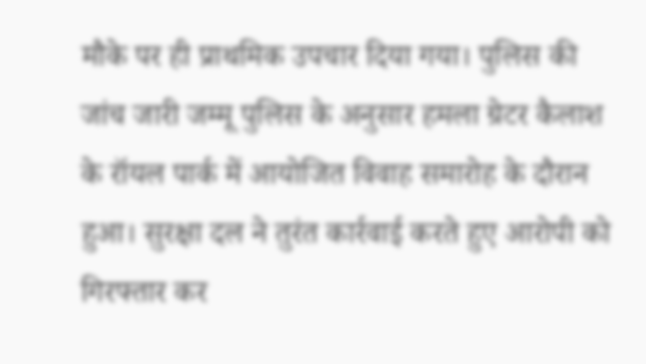मौके पर ही प्राथमिक उपचार दिया गया। पुलिस की जांच जारी जम्मू पुलिस के अनुसार हमला ग्रेटर कैलाश के रॉयल पार्क में आयोजित विवाह समारोह के दौरान हुआ। सुरक्षा दल ने तुरंत कार्रवाई करते हुए आरोपी को गिरफ्तार कर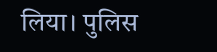लिया। पुलिस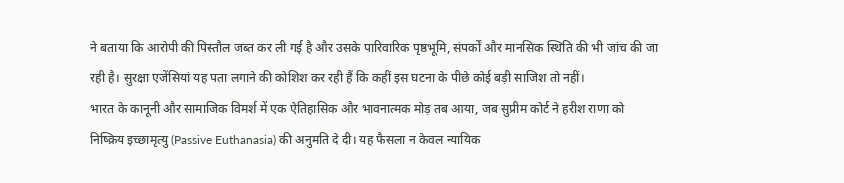ने बताया कि आरोपी की पिस्तौल जब्त कर ली गई है और उसके पारिवारिक पृष्ठभूमि, संपर्कों और मानसिक स्थिति की भी जांच की जा रही है। सुरक्षा एजेंसियां यह पता लगाने की कोशिश कर रही हैं कि कहीं इस घटना के पीछे कोई बड़ी साजिश तो नहीं।
भारत के कानूनी और सामाजिक विमर्श में एक ऐतिहासिक और भावनात्मक मोड़ तब आया, जब सुप्रीम कोर्ट ने हरीश राणा को निष्क्रिय इच्छामृत्यु (Passive Euthanasia) की अनुमति दे दी। यह फैसला न केवल न्यायिक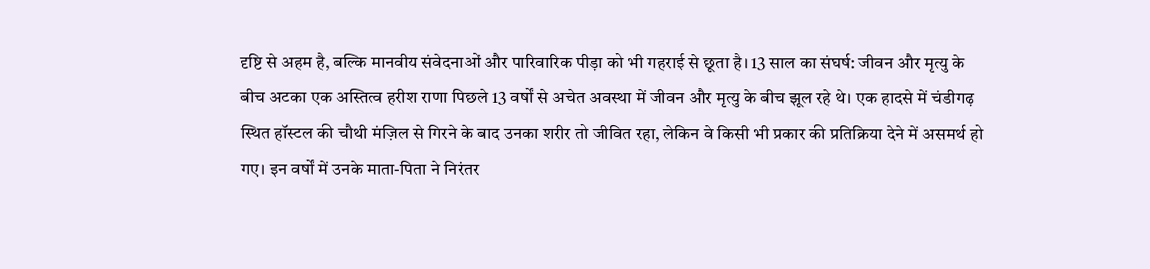दृष्टि से अहम है, बल्कि मानवीय संवेदनाओं और पारिवारिक पीड़ा को भी गहराई से छूता है। 13 साल का संघर्ष: जीवन और मृत्यु के बीच अटका एक अस्तित्व हरीश राणा पिछले 13 वर्षों से अचेत अवस्था में जीवन और मृत्यु के बीच झूल रहे थे। एक हादसे में चंडीगढ़ स्थित हॉस्टल की चौथी मंज़िल से गिरने के बाद उनका शरीर तो जीवित रहा, लेकिन वे किसी भी प्रकार की प्रतिक्रिया देने में असमर्थ हो गए। इन वर्षों में उनके माता-पिता ने निरंतर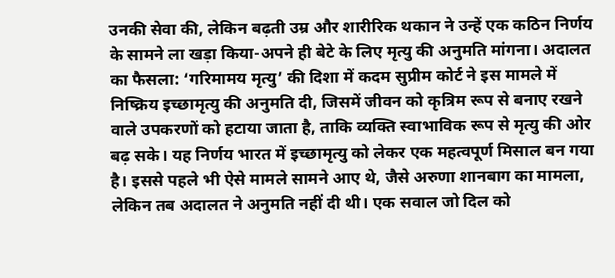उनकी सेवा की, लेकिन बढ़ती उम्र और शारीरिक थकान ने उन्हें एक कठिन निर्णय के सामने ला खड़ा किया-अपने ही बेटे के लिए मृत्यु की अनुमति मांगना। अदालत का फैसला: ‘गरिमामय मृत्यु’ की दिशा में कदम सुप्रीम कोर्ट ने इस मामले में निष्क्रिय इच्छामृत्यु की अनुमति दी, जिसमें जीवन को कृत्रिम रूप से बनाए रखने वाले उपकरणों को हटाया जाता है, ताकि व्यक्ति स्वाभाविक रूप से मृत्यु की ओर बढ़ सके। यह निर्णय भारत में इच्छामृत्यु को लेकर एक महत्वपूर्ण मिसाल बन गया है। इससे पहले भी ऐसे मामले सामने आए थे, जैसे अरुणा शानबाग का मामला, लेकिन तब अदालत ने अनुमति नहीं दी थी। एक सवाल जो दिल को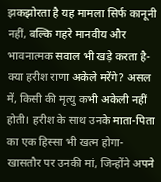झकझोरता है यह मामला सिर्फ कानूनी नहीं, बल्कि गहरे मानवीय और भावनात्मक सवाल भी खड़े करता है- क्या हरीश राणा अकेले मरेंगे? असल में, किसी की मृत्यु कभी अकेली नहीं होती। हरीश के साथ उनके माता-पिता का एक हिस्सा भी खत्म होगा-खासतौर पर उनकी मां, जिन्होंने अपने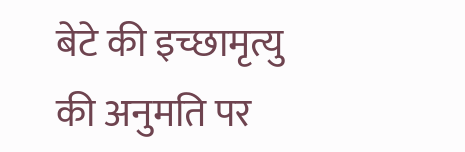बेटे की इच्छामृत्यु की अनुमति पर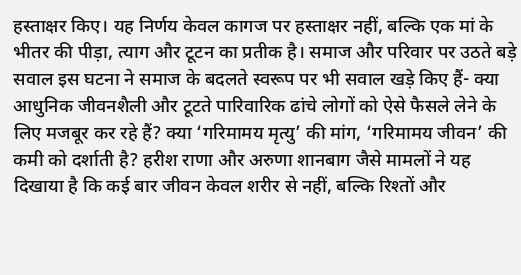हस्ताक्षर किए। यह निर्णय केवल कागज पर हस्ताक्षर नहीं, बल्कि एक मां के भीतर की पीड़ा, त्याग और टूटन का प्रतीक है। समाज और परिवार पर उठते बड़े सवाल इस घटना ने समाज के बदलते स्वरूप पर भी सवाल खड़े किए हैं- क्या आधुनिक जीवनशैली और टूटते पारिवारिक ढांचे लोगों को ऐसे फैसले लेने के लिए मजबूर कर रहे हैं? क्या ‘गरिमामय मृत्यु’ की मांग, ‘गरिमामय जीवन’ की कमी को दर्शाती है? हरीश राणा और अरुणा शानबाग जैसे मामलों ने यह दिखाया है कि कई बार जीवन केवल शरीर से नहीं, बल्कि रिश्तों और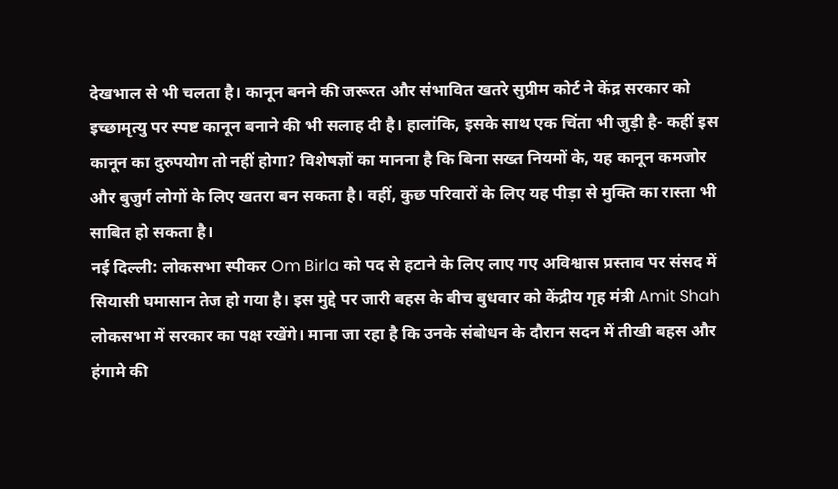देखभाल से भी चलता है। कानून बनने की जरूरत और संभावित खतरे सुप्रीम कोर्ट ने केंद्र सरकार को इच्छामृत्यु पर स्पष्ट कानून बनाने की भी सलाह दी है। हालांकि, इसके साथ एक चिंता भी जुड़ी है- कहीं इस कानून का दुरुपयोग तो नहीं होगा? विशेषज्ञों का मानना है कि बिना सख्त नियमों के, यह कानून कमजोर और बुजुर्ग लोगों के लिए खतरा बन सकता है। वहीं, कुछ परिवारों के लिए यह पीड़ा से मुक्ति का रास्ता भी साबित हो सकता है।
नई दिल्ली: लोकसभा स्पीकर Om Birla को पद से हटाने के लिए लाए गए अविश्वास प्रस्ताव पर संसद में सियासी घमासान तेज हो गया है। इस मुद्दे पर जारी बहस के बीच बुधवार को केंद्रीय गृह मंत्री Amit Shah लोकसभा में सरकार का पक्ष रखेंगे। माना जा रहा है कि उनके संबोधन के दौरान सदन में तीखी बहस और हंगामे की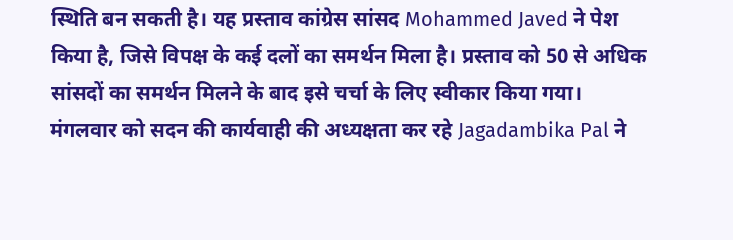स्थिति बन सकती है। यह प्रस्ताव कांग्रेस सांसद Mohammed Javed ने पेश किया है, जिसे विपक्ष के कई दलों का समर्थन मिला है। प्रस्ताव को 50 से अधिक सांसदों का समर्थन मिलने के बाद इसे चर्चा के लिए स्वीकार किया गया। मंगलवार को सदन की कार्यवाही की अध्यक्षता कर रहे Jagadambika Pal ने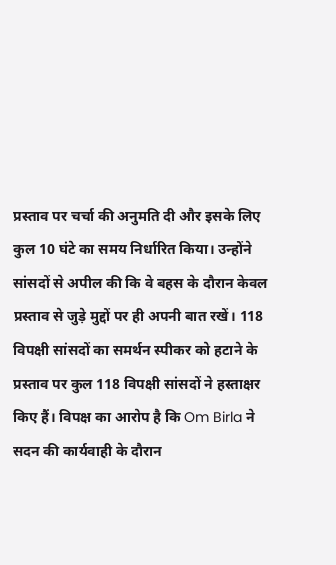प्रस्ताव पर चर्चा की अनुमति दी और इसके लिए कुल 10 घंटे का समय निर्धारित किया। उन्होंने सांसदों से अपील की कि वे बहस के दौरान केवल प्रस्ताव से जुड़े मुद्दों पर ही अपनी बात रखें। 118 विपक्षी सांसदों का समर्थन स्पीकर को हटाने के प्रस्ताव पर कुल 118 विपक्षी सांसदों ने हस्ताक्षर किए हैं। विपक्ष का आरोप है कि Om Birla ने सदन की कार्यवाही के दौरान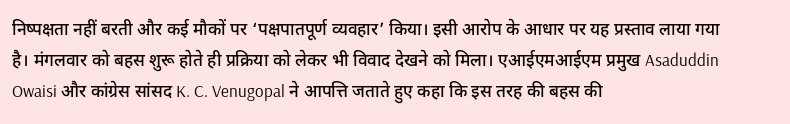निष्पक्षता नहीं बरती और कई मौकों पर ‘पक्षपातपूर्ण व्यवहार’ किया। इसी आरोप के आधार पर यह प्रस्ताव लाया गया है। मंगलवार को बहस शुरू होते ही प्रक्रिया को लेकर भी विवाद देखने को मिला। एआईएमआईएम प्रमुख Asaduddin Owaisi और कांग्रेस सांसद K. C. Venugopal ने आपत्ति जताते हुए कहा कि इस तरह की बहस की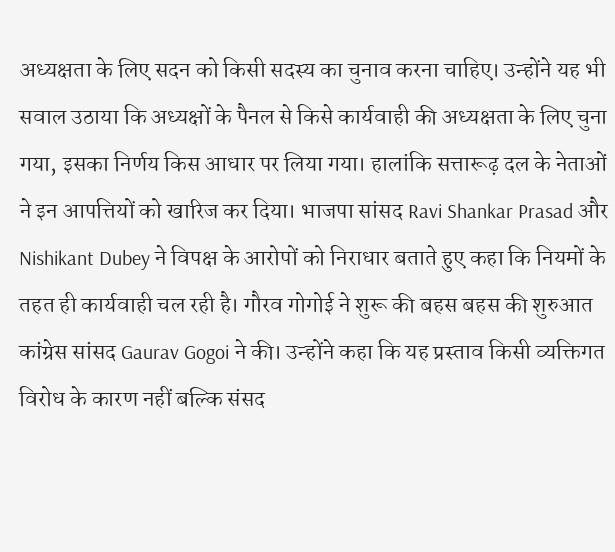अध्यक्षता के लिए सदन को किसी सदस्य का चुनाव करना चाहिए। उन्होंने यह भी सवाल उठाया कि अध्यक्षों के पैनल से किसे कार्यवाही की अध्यक्षता के लिए चुना गया, इसका निर्णय किस आधार पर लिया गया। हालांकि सत्तारूढ़ दल के नेताओं ने इन आपत्तियों को खारिज कर दिया। भाजपा सांसद Ravi Shankar Prasad और Nishikant Dubey ने विपक्ष के आरोपों को निराधार बताते हुए कहा कि नियमों के तहत ही कार्यवाही चल रही है। गौरव गोगोई ने शुरू की बहस बहस की शुरुआत कांग्रेस सांसद Gaurav Gogoi ने की। उन्होंने कहा कि यह प्रस्ताव किसी व्यक्तिगत विरोध के कारण नहीं बल्कि संसद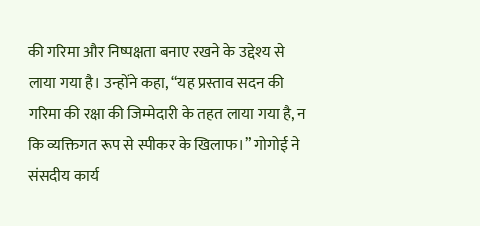की गरिमा और निष्पक्षता बनाए रखने के उद्देश्य से लाया गया है। उन्होंने कहा, “यह प्रस्ताव सदन की गरिमा की रक्षा की जिम्मेदारी के तहत लाया गया है, न कि व्यक्तिगत रूप से स्पीकर के खिलाफ।” गोगोई ने संसदीय कार्य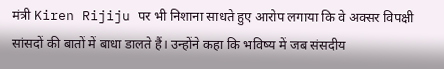मंत्री Kiren Rijiju पर भी निशाना साधते हुए आरोप लगाया कि वे अक्सर विपक्षी सांसदों की बातों में बाधा डालते हैं। उन्होंने कहा कि भविष्य में जब संसदीय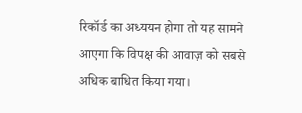रिकॉर्ड का अध्ययन होगा तो यह सामने आएगा कि विपक्ष की आवाज़ को सबसे अधिक बाधित किया गया।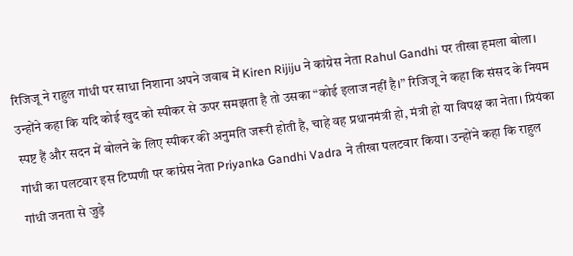रिजिजू ने राहुल गांधी पर साधा निशाना अपने जवाब में Kiren Rijiju ने कांग्रेस नेता Rahul Gandhi पर तीखा हमला बोला। उन्होंने कहा कि यदि कोई खुद को स्पीकर से ऊपर समझता है तो उसका “कोई इलाज नहीं है।” रिजिजू ने कहा कि संसद के नियम स्पष्ट हैं और सदन में बोलने के लिए स्पीकर की अनुमति जरूरी होती है, चाहे वह प्रधानमंत्री हो, मंत्री हो या विपक्ष का नेता। प्रियंका गांधी का पलटवार इस टिप्पणी पर कांग्रेस नेता Priyanka Gandhi Vadra ने तीखा पलटवार किया। उन्होंने कहा कि राहुल गांधी जनता से जुड़े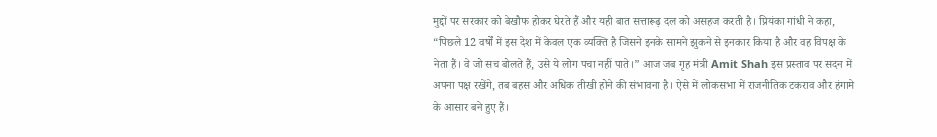मुद्दों पर सरकार को बेखौफ होकर घेरते हैं और यही बात सत्तारूढ़ दल को असहज करती है। प्रियंका गांधी ने कहा, “पिछले 12 वर्षों में इस देश में केवल एक व्यक्ति है जिसने इनके सामने झुकने से इनकार किया है और वह विपक्ष के नेता हैं। वे जो सच बोलते हैं, उसे ये लोग पचा नहीं पाते।” आज जब गृह मंत्री Amit Shah इस प्रस्ताव पर सदन में अपना पक्ष रखेंगे, तब बहस और अधिक तीखी होने की संभावना है। ऐसे में लोकसभा में राजनीतिक टकराव और हंगामे के आसार बने हुए हैं।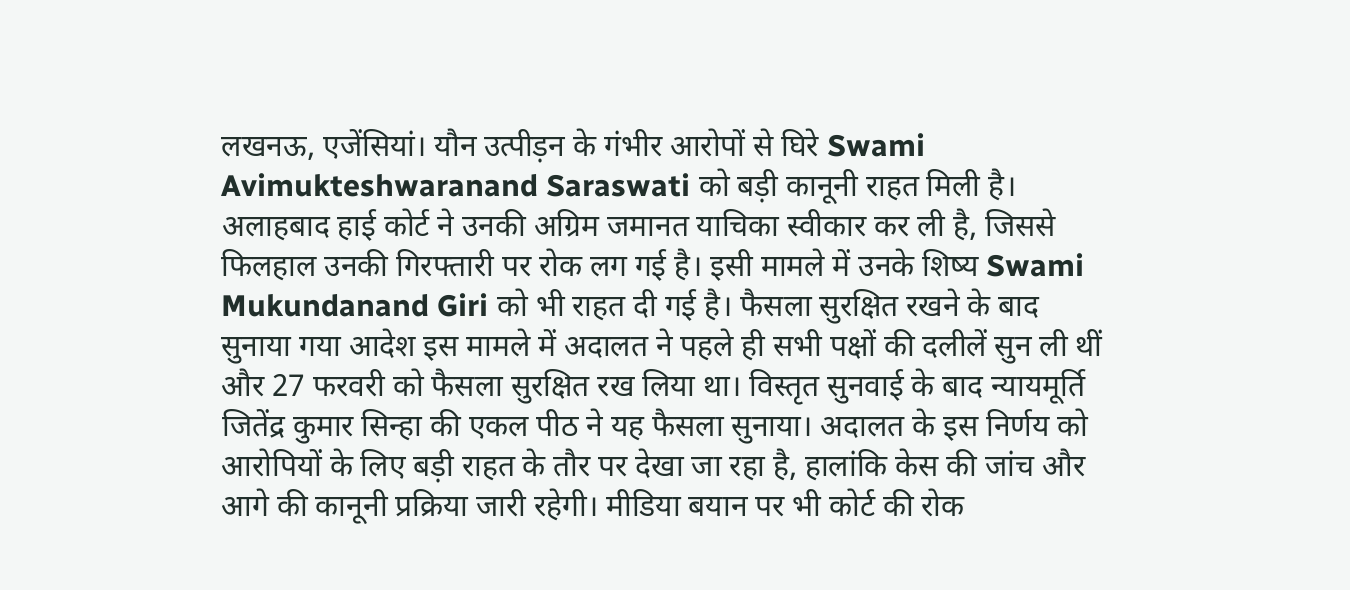लखनऊ, एजेंसियां। यौन उत्पीड़न के गंभीर आरोपों से घिरे Swami Avimukteshwaranand Saraswati को बड़ी कानूनी राहत मिली है। अलाहबाद हाई कोर्ट ने उनकी अग्रिम जमानत याचिका स्वीकार कर ली है, जिससे फिलहाल उनकी गिरफ्तारी पर रोक लग गई है। इसी मामले में उनके शिष्य Swami Mukundanand Giri को भी राहत दी गई है। फैसला सुरक्षित रखने के बाद सुनाया गया आदेश इस मामले में अदालत ने पहले ही सभी पक्षों की दलीलें सुन ली थीं और 27 फरवरी को फैसला सुरक्षित रख लिया था। विस्तृत सुनवाई के बाद न्यायमूर्ति जितेंद्र कुमार सिन्हा की एकल पीठ ने यह फैसला सुनाया। अदालत के इस निर्णय को आरोपियों के लिए बड़ी राहत के तौर पर देखा जा रहा है, हालांकि केस की जांच और आगे की कानूनी प्रक्रिया जारी रहेगी। मीडिया बयान पर भी कोर्ट की रोक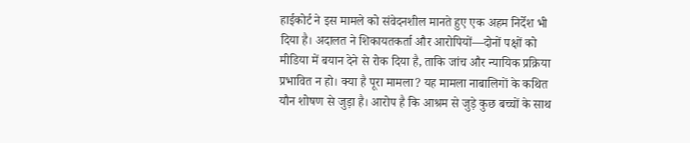हाईकोर्ट ने इस मामले को संवेदनशील मानते हुए एक अहम निर्देश भी दिया है। अदालत ने शिकायतकर्ता और आरोपियों—दोनों पक्षों को मीडिया में बयान देने से रोक दिया है, ताकि जांच और न्यायिक प्रक्रिया प्रभावित न हो। क्या है पूरा मामला? यह मामला नाबालिगों के कथित यौन शोषण से जुड़ा है। आरोप है कि आश्रम से जुड़े कुछ बच्चों के साथ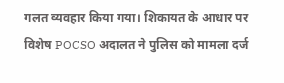गलत व्यवहार किया गया। शिकायत के आधार पर विशेष POCSO अदालत ने पुलिस को मामला दर्ज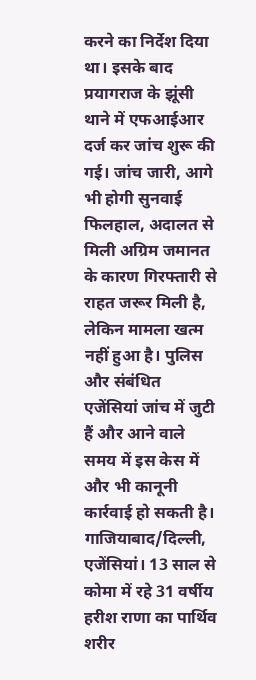करने का निर्देश दिया था। इसके बाद प्रयागराज के झूंसी थाने में एफआईआर दर्ज कर जांच शुरू की गई। जांच जारी, आगे भी होगी सुनवाई फिलहाल, अदालत से मिली अग्रिम जमानत के कारण गिरफ्तारी से राहत जरूर मिली है, लेकिन मामला खत्म नहीं हुआ है। पुलिस और संबंधित एजेंसियां जांच में जुटी हैं और आने वाले समय में इस केस में और भी कानूनी कार्रवाई हो सकती है।
गाजियाबाद/दिल्ली, एजेंसियां। 13 साल से कोमा में रहे 31 वर्षीय हरीश राणा का पार्थिव शरीर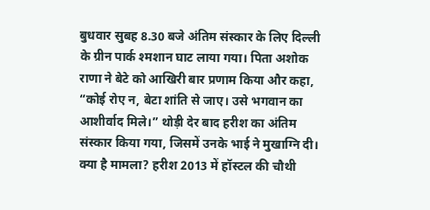बुधवार सुबह 8.30 बजे अंतिम संस्कार के लिए दिल्ली के ग्रीन पार्क श्मशान घाट लाया गया। पिता अशोक राणा ने बेटे को आखिरी बार प्रणाम किया और कहा, “कोई रोए न, बेटा शांति से जाए। उसे भगवान का आशीर्वाद मिले।” थोड़ी देर बाद हरीश का अंतिम संस्कार किया गया, जिसमें उनके भाई ने मुखाग्नि दी। क्या है मामला? हरीश 2013 में हॉस्टल की चौथी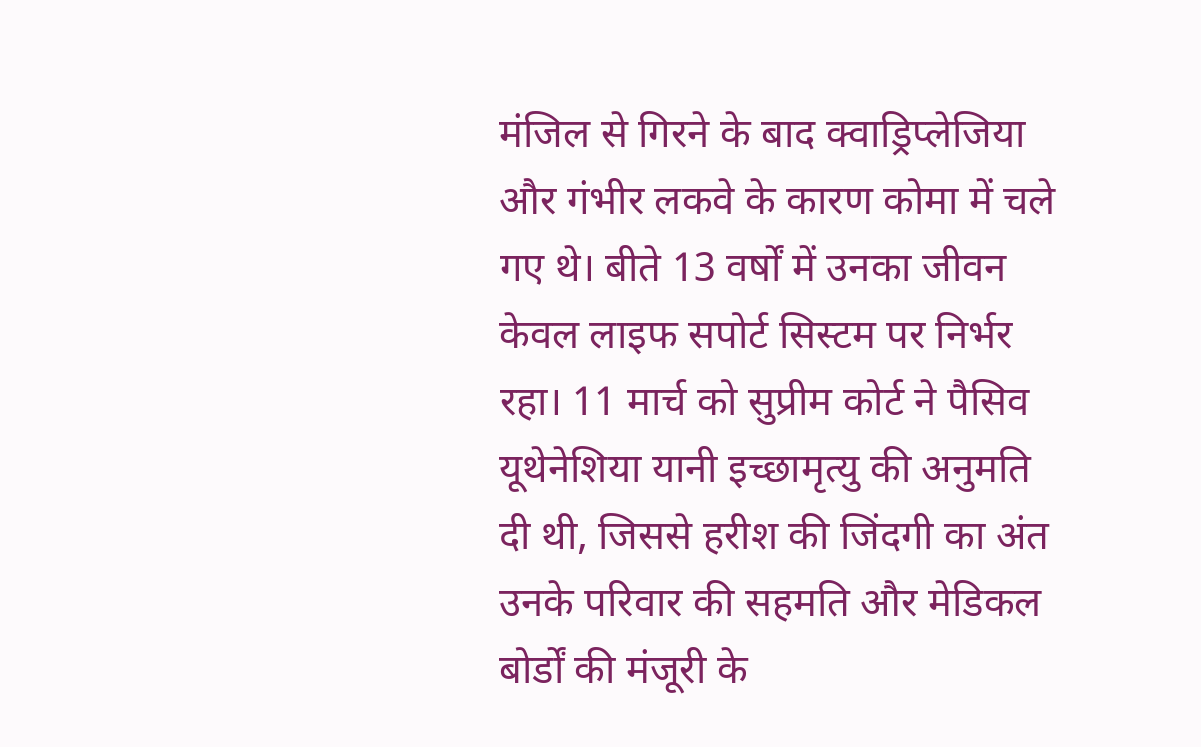मंजिल से गिरने के बाद क्वाड्रिप्लेजिया और गंभीर लकवे के कारण कोमा में चले गए थे। बीते 13 वर्षों में उनका जीवन केवल लाइफ सपोर्ट सिस्टम पर निर्भर रहा। 11 मार्च को सुप्रीम कोर्ट ने पैसिव यूथेनेशिया यानी इच्छामृत्यु की अनुमति दी थी, जिससे हरीश की जिंदगी का अंत उनके परिवार की सहमति और मेडिकल बोर्डों की मंजूरी के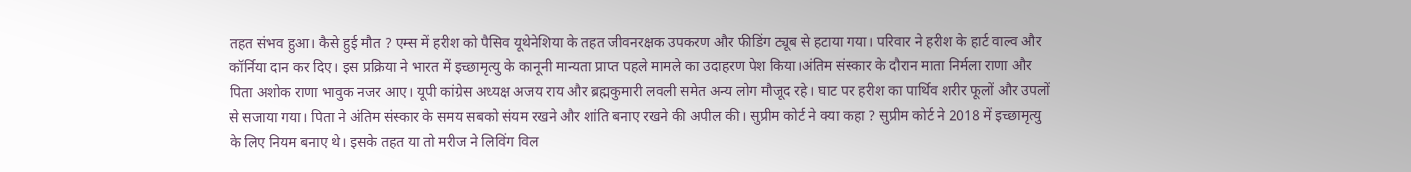तहत संभव हुआ। कैसे हुई मौत ? एम्स में हरीश को पैसिव यूथेनेशिया के तहत जीवनरक्षक उपकरण और फीडिंग ट्यूब से हटाया गया। परिवार ने हरीश के हार्ट वाल्व और कॉर्निया दान कर दिए। इस प्रक्रिया ने भारत में इच्छामृत्यु के कानूनी मान्यता प्राप्त पहले मामले का उदाहरण पेश किया।अंतिम संस्कार के दौरान माता निर्मला राणा और पिता अशोक राणा भावुक नजर आए। यूपी कांग्रेस अध्यक्ष अजय राय और ब्रह्मकुमारी लवली समेत अन्य लोग मौजूद रहे। घाट पर हरीश का पार्थिव शरीर फूलों और उपलों से सजाया गया। पिता ने अंतिम संस्कार के समय सबको संयम रखने और शांति बनाए रखने की अपील की। सुप्रीम कोर्ट ने क्या कहा ? सुप्रीम कोर्ट ने 2018 में इच्छामृत्यु के लिए नियम बनाए थे। इसके तहत या तो मरीज ने लिविंग विल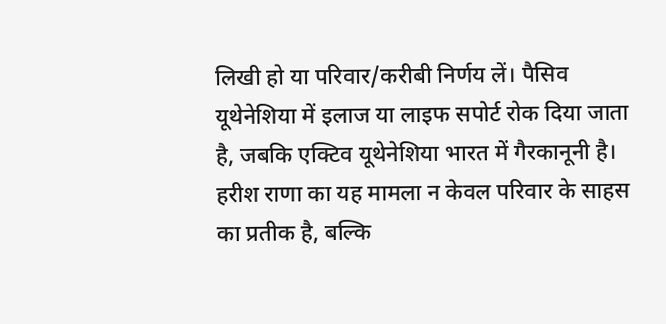लिखी हो या परिवार/करीबी निर्णय लें। पैसिव यूथेनेशिया में इलाज या लाइफ सपोर्ट रोक दिया जाता है, जबकि एक्टिव यूथेनेशिया भारत में गैरकानूनी है। हरीश राणा का यह मामला न केवल परिवार के साहस का प्रतीक है, बल्कि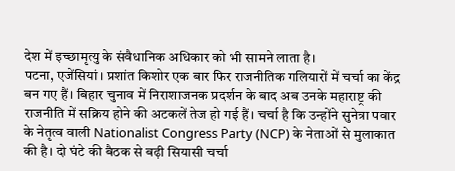देश में इच्छामृत्यु के संवैधानिक अधिकार को भी सामने लाता है।
पटना, एजेंसियां। प्रशांत किशोर एक बार फिर राजनीतिक गलियारों में चर्चा का केंद्र बन गए हैं। बिहार चुनाव में निराशाजनक प्रदर्शन के बाद अब उनके महाराष्ट्र की राजनीति में सक्रिय होने की अटकलें तेज हो गई हैं। चर्चा है कि उन्होंने सुनेत्रा पवार के नेतृत्व वाली Nationalist Congress Party (NCP) के नेताओं से मुलाकात की है। दो घंटे की बैठक से बढ़ी सियासी चर्चा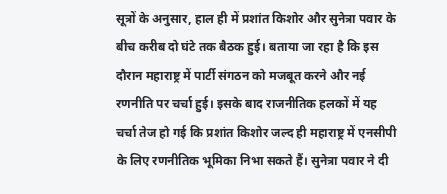सूत्रों के अनुसार, हाल ही में प्रशांत किशोर और सुनेत्रा पवार के बीच करीब दो घंटे तक बैठक हुई। बताया जा रहा है कि इस दौरान महाराष्ट्र में पार्टी संगठन को मजबूत करने और नई रणनीति पर चर्चा हुई। इसके बाद राजनीतिक हलकों में यह चर्चा तेज हो गई कि प्रशांत किशोर जल्द ही महाराष्ट्र में एनसीपी के लिए रणनीतिक भूमिका निभा सकते हैं। सुनेत्रा पवार ने दी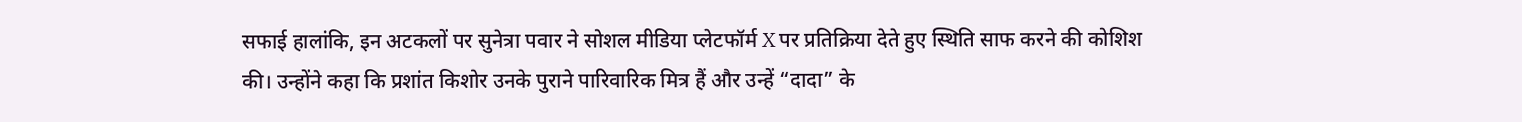सफाई हालांकि, इन अटकलों पर सुनेत्रा पवार ने सोशल मीडिया प्लेटफॉर्म X पर प्रतिक्रिया देते हुए स्थिति साफ करने की कोशिश की। उन्होंने कहा कि प्रशांत किशोर उनके पुराने पारिवारिक मित्र हैं और उन्हें “दादा” के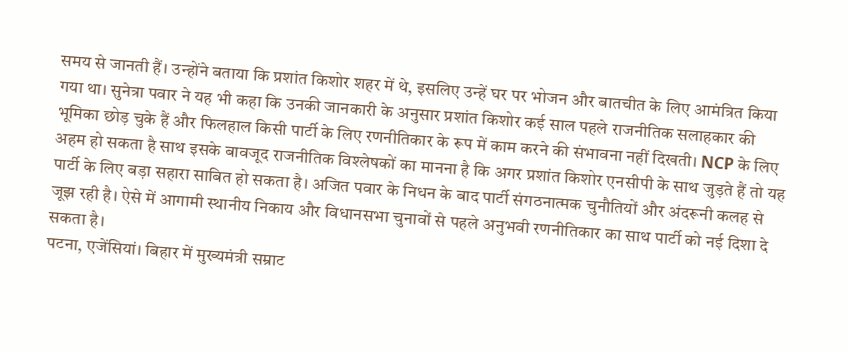समय से जानती हैं। उन्होंने बताया कि प्रशांत किशोर शहर में थे, इसलिए उन्हें घर पर भोजन और बातचीत के लिए आमंत्रित किया गया था। सुनेत्रा पवार ने यह भी कहा कि उनकी जानकारी के अनुसार प्रशांत किशोर कई साल पहले राजनीतिक सलाहकार की भूमिका छोड़ चुके हैं और फिलहाल किसी पार्टी के लिए रणनीतिकार के रूप में काम करने की संभावना नहीं दिखती। NCP के लिए अहम हो सकता है साथ इसके बावजूद राजनीतिक विश्लेषकों का मानना है कि अगर प्रशांत किशोर एनसीपी के साथ जुड़ते हैं तो यह पार्टी के लिए बड़ा सहारा साबित हो सकता है। अजित पवार के निधन के बाद पार्टी संगठनात्मक चुनौतियों और अंदरूनी कलह से जूझ रही है। ऐसे में आगामी स्थानीय निकाय और विधानसभा चुनावों से पहले अनुभवी रणनीतिकार का साथ पार्टी को नई दिशा दे सकता है।
पटना, एजेंसियां। बिहार में मुख्यमंत्री सम्राट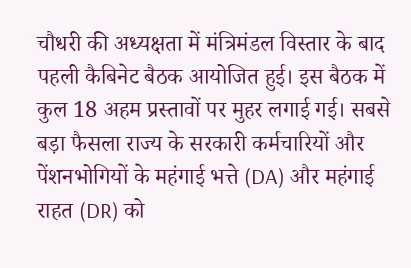चौधरी की अध्यक्षता में मंत्रिमंडल विस्तार के बाद पहली कैबिनेट बैठक आयोजित हुई। इस बैठक में कुल 18 अहम प्रस्तावों पर मुहर लगाई गई। सबसे बड़ा फैसला राज्य के सरकारी कर्मचारियों और पेंशनभोगियों के महंगाई भत्ते (DA) और महंगाई राहत (DR) को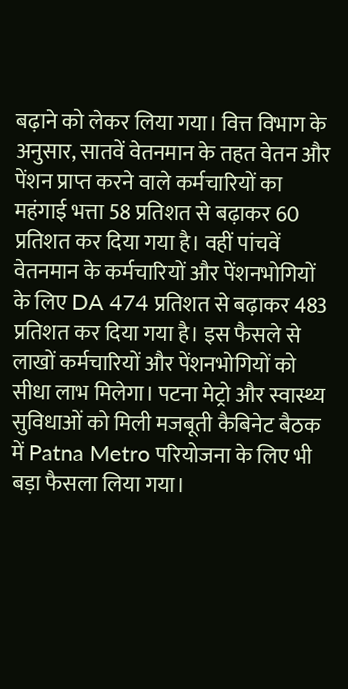बढ़ाने को लेकर लिया गया। वित्त विभाग के अनुसार, सातवें वेतनमान के तहत वेतन और पेंशन प्राप्त करने वाले कर्मचारियों का महंगाई भत्ता 58 प्रतिशत से बढ़ाकर 60 प्रतिशत कर दिया गया है। वहीं पांचवें वेतनमान के कर्मचारियों और पेंशनभोगियों के लिए DA 474 प्रतिशत से बढ़ाकर 483 प्रतिशत कर दिया गया है। इस फैसले से लाखों कर्मचारियों और पेंशनभोगियों को सीधा लाभ मिलेगा। पटना मेट्रो और स्वास्थ्य सुविधाओं को मिली मजबूती कैबिनेट बैठक में Patna Metro परियोजना के लिए भी बड़ा फैसला लिया गया।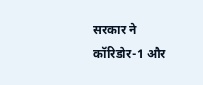सरकार ने कॉरिडोर-1 और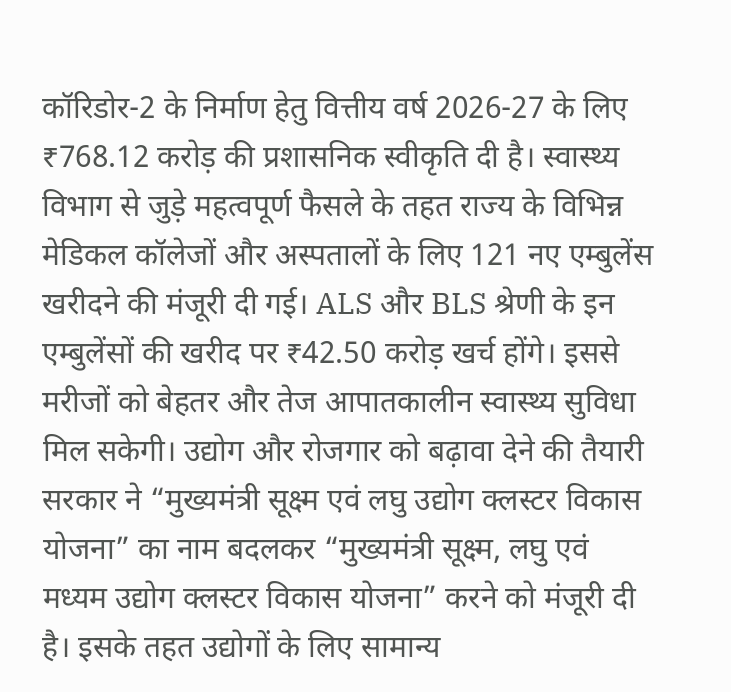कॉरिडोर-2 के निर्माण हेतु वित्तीय वर्ष 2026-27 के लिए ₹768.12 करोड़ की प्रशासनिक स्वीकृति दी है। स्वास्थ्य विभाग से जुड़े महत्वपूर्ण फैसले के तहत राज्य के विभिन्न मेडिकल कॉलेजों और अस्पतालों के लिए 121 नए एम्बुलेंस खरीदने की मंजूरी दी गई। ALS और BLS श्रेणी के इन एम्बुलेंसों की खरीद पर ₹42.50 करोड़ खर्च होंगे। इससे मरीजों को बेहतर और तेज आपातकालीन स्वास्थ्य सुविधा मिल सकेगी। उद्योग और रोजगार को बढ़ावा देने की तैयारी सरकार ने “मुख्यमंत्री सूक्ष्म एवं लघु उद्योग क्लस्टर विकास योजना” का नाम बदलकर “मुख्यमंत्री सूक्ष्म, लघु एवं मध्यम उद्योग क्लस्टर विकास योजना” करने को मंजूरी दी है। इसके तहत उद्योगों के लिए सामान्य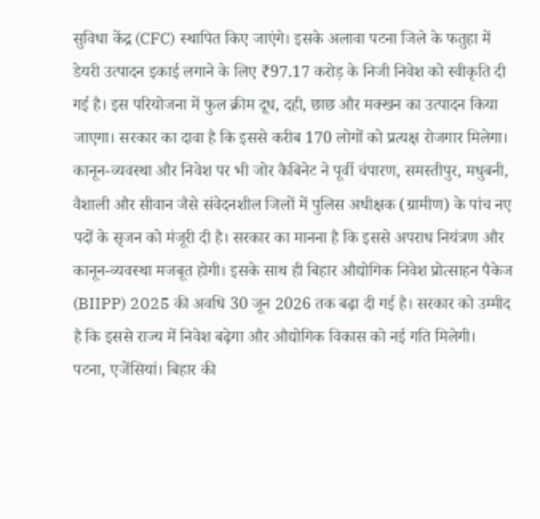सुविधा केंद्र (CFC) स्थापित किए जाएंगे। इसके अलावा पटना जिले के फतुहा में डेयरी उत्पादन इकाई लगाने के लिए ₹97.17 करोड़ के निजी निवेश को स्वीकृति दी गई है। इस परियोजना में फुल क्रीम दूध, दही, छाछ और मक्खन का उत्पादन किया जाएगा। सरकार का दावा है कि इससे करीब 170 लोगों को प्रत्यक्ष रोजगार मिलेगा। कानून-व्यवस्था और निवेश पर भी जोर कैबिनेट ने पूर्वी चंपारण, समस्तीपुर, मधुबनी, वैशाली और सीवान जैसे संवेदनशील जिलों में पुलिस अधीक्षक (ग्रामीण) के पांच नए पदों के सृजन को मंजूरी दी है। सरकार का मानना है कि इससे अपराध नियंत्रण और कानून-व्यवस्था मजबूत होगी। इसके साथ ही बिहार औद्योगिक निवेश प्रोत्साहन पैकेज (BIIPP) 2025 की अवधि 30 जून 2026 तक बढ़ा दी गई है। सरकार को उम्मीद है कि इससे राज्य में निवेश बढ़ेगा और औद्योगिक विकास को नई गति मिलेगी।
पटना, एजेंसियां। बिहार की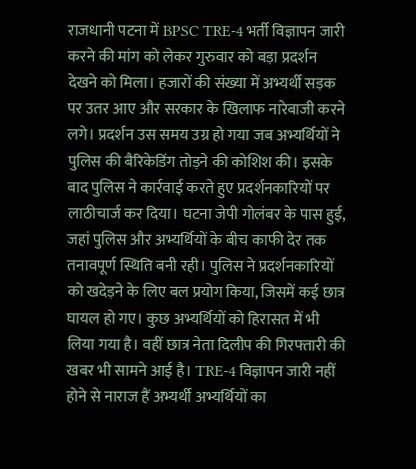राजधानी पटना में BPSC TRE-4 भर्ती विज्ञापन जारी करने की मांग को लेकर गुरुवार को बड़ा प्रदर्शन देखने को मिला। हजारों की संख्या में अभ्यर्थी सड़क पर उतर आए और सरकार के खिलाफ नारेबाजी करने लगे। प्रदर्शन उस समय उग्र हो गया जब अभ्यर्थियों ने पुलिस की बैरिकेडिंग तोड़ने की कोशिश की। इसके बाद पुलिस ने कार्रवाई करते हुए प्रदर्शनकारियों पर लाठीचार्ज कर दिया। घटना जेपी गोलंबर के पास हुई, जहां पुलिस और अभ्यर्थियों के बीच काफी देर तक तनावपूर्ण स्थिति बनी रही। पुलिस ने प्रदर्शनकारियों को खदेड़ने के लिए बल प्रयोग किया, जिसमें कई छात्र घायल हो गए। कुछ अभ्यर्थियों को हिरासत में भी लिया गया है। वहीं छात्र नेता दिलीप की गिरफ्तारी की खबर भी सामने आई है। TRE-4 विज्ञापन जारी नहीं होने से नाराज हैं अभ्यर्थी अभ्यर्थियों का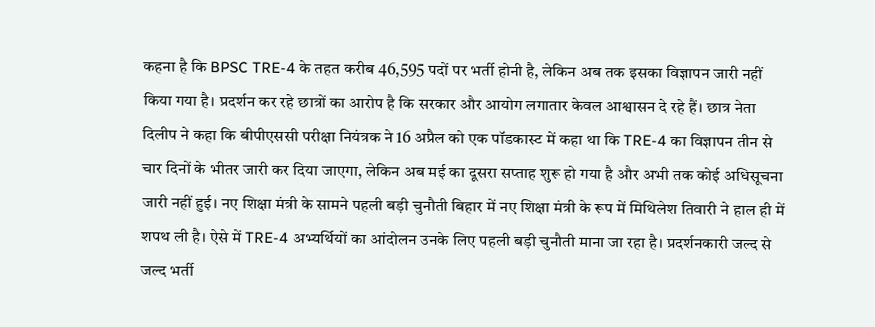कहना है कि BPSC TRE-4 के तहत करीब 46,595 पदों पर भर्ती होनी है, लेकिन अब तक इसका विज्ञापन जारी नहीं किया गया है। प्रदर्शन कर रहे छात्रों का आरोप है कि सरकार और आयोग लगातार केवल आश्वासन दे रहे हैं। छात्र नेता दिलीप ने कहा कि बीपीएससी परीक्षा नियंत्रक ने 16 अप्रैल को एक पॉडकास्ट में कहा था कि TRE-4 का विज्ञापन तीन से चार दिनों के भीतर जारी कर दिया जाएगा, लेकिन अब मई का दूसरा सप्ताह शुरू हो गया है और अभी तक कोई अधिसूचना जारी नहीं हुई। नए शिक्षा मंत्री के सामने पहली बड़ी चुनौती बिहार में नए शिक्षा मंत्री के रूप में मिथिलेश तिवारी ने हाल ही में शपथ ली है। ऐसे में TRE-4 अभ्यर्थियों का आंदोलन उनके लिए पहली बड़ी चुनौती माना जा रहा है। प्रदर्शनकारी जल्द से जल्द भर्ती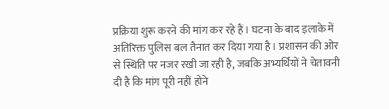प्रक्रिया शुरू करने की मांग कर रहे हैं। घटना के बाद इलाके में अतिरिक्त पुलिस बल तैनात कर दिया गया है। प्रशासन की ओर से स्थिति पर नजर रखी जा रही है, जबकि अभ्यर्थियों ने चेतावनी दी है कि मांग पूरी नहीं होने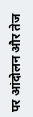पर आंदोलन और तेज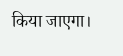किया जाएगा।